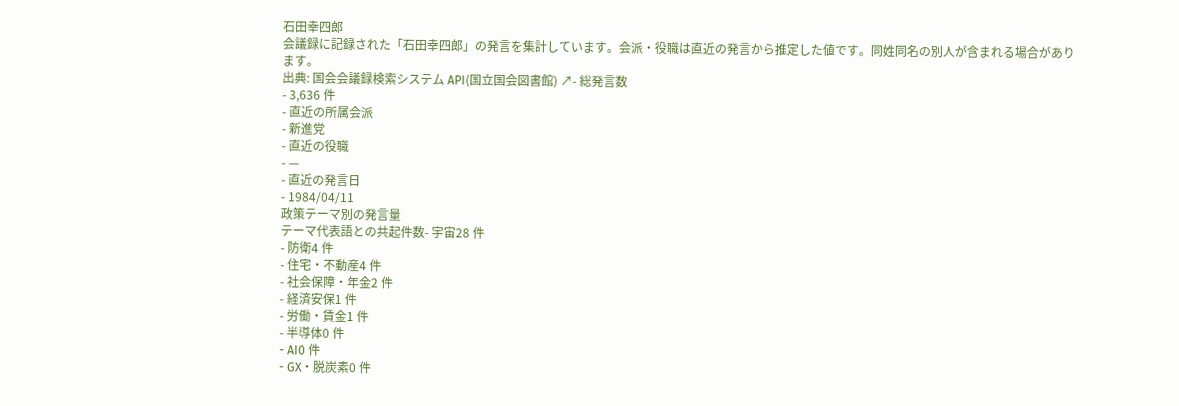石田幸四郎
会議録に記録された「石田幸四郎」の発言を集計しています。会派・役職は直近の発言から推定した値です。同姓同名の別人が含まれる場合があります。
出典: 国会会議録検索システム API(国立国会図書館) ↗- 総発言数
- 3,636 件
- 直近の所属会派
- 新進党
- 直近の役職
- —
- 直近の発言日
- 1984/04/11
政策テーマ別の発言量
テーマ代表語との共起件数- 宇宙28 件
- 防衛4 件
- 住宅・不動産4 件
- 社会保障・年金2 件
- 経済安保1 件
- 労働・賃金1 件
- 半導体0 件
- AI0 件
- GX・脱炭素0 件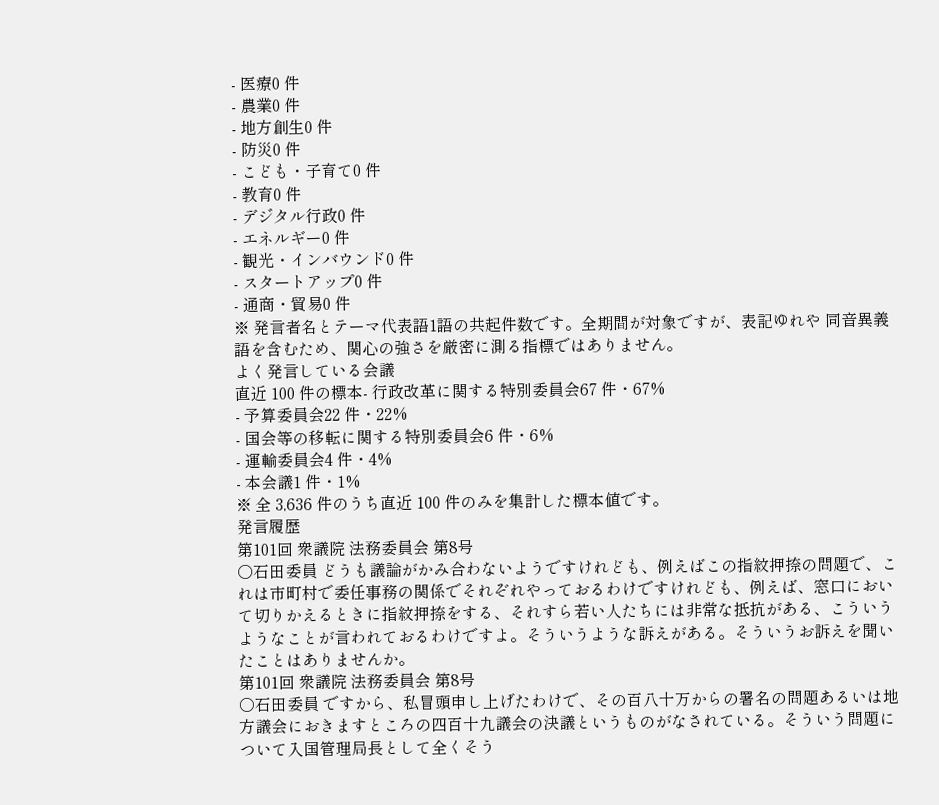- 医療0 件
- 農業0 件
- 地方創生0 件
- 防災0 件
- こども・子育て0 件
- 教育0 件
- デジタル行政0 件
- エネルギー0 件
- 観光・インバウンド0 件
- スタートアップ0 件
- 通商・貿易0 件
※ 発言者名とテーマ代表語1語の共起件数です。全期間が対象ですが、表記ゆれや 同音異義語を含むため、関心の強さを厳密に測る指標ではありません。
よく発言している会議
直近 100 件の標本- 行政改革に関する特別委員会67 件・67%
- 予算委員会22 件・22%
- 国会等の移転に関する特別委員会6 件・6%
- 運輸委員会4 件・4%
- 本会議1 件・1%
※ 全 3,636 件のうち直近 100 件のみを集計した標本値です。
発言履歴
第101回 衆議院 法務委員会 第8号
○石田委員 どうも議論がかみ合わないようですけれども、例えばこの指紋押捺の問題で、これは市町村で委任事務の関係でそれぞれやっておるわけですけれども、例えば、窓口において切りかえるときに指紋押捺をする、それすら若い人たちには非常な抵抗がある、こういうようなことが言われておるわけですよ。そういうような訴えがある。そういうお訴えを聞いたことはありませんか。
第101回 衆議院 法務委員会 第8号
○石田委員 ですから、私冒頭申し上げたわけで、その百八十万からの署名の問題あるいは地方議会におきますところの四百十九議会の決議というものがなされている。そういう問題について入国管理局長として全くそう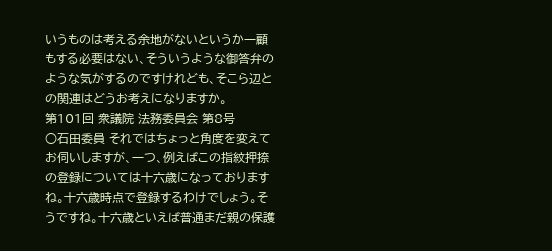いうものは考える余地がないというか一顧もする必要はない、そういうような御答弁のような気がするのですけれども、そこら辺との関連はどうお考えになりますか。
第101回 衆議院 法務委員会 第8号
○石田委員 それではちょっと角度を変えてお伺いしますが、一つ、例えばこの指紋押捺の登録については十六歳になっておりますね。十六歳時点で登録するわけでしょう。そうですね。十六歳といえば普通まだ親の保護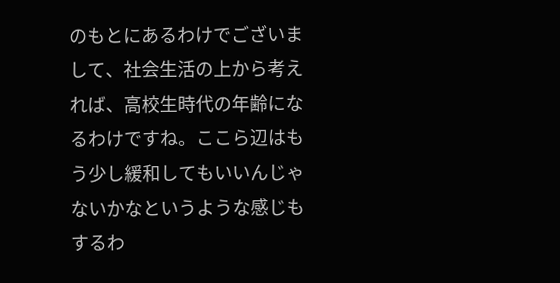のもとにあるわけでございまして、社会生活の上から考えれば、高校生時代の年齢になるわけですね。ここら辺はもう少し緩和してもいいんじゃないかなというような感じもするわ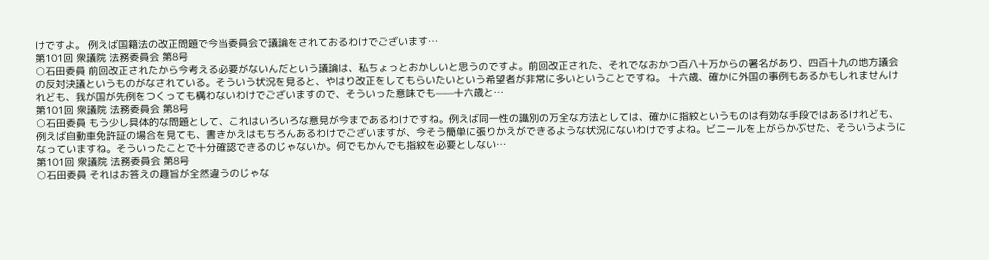けですよ。 例えば国籍法の改正問題で今当委員会で議論をされておるわけでございます…
第101回 衆議院 法務委員会 第8号
○石田委員 前回改正されたから今考える必要がないんだという議論は、私ちょっとおかしいと思うのですよ。前回改正された、それでなおかつ百八十万からの署名があり、四百十九の地方議会の反対決議というものがなされている。そういう状況を見ると、やはり改正をしてもらいたいという希望者が非常に多いということですね。 十六歳、確かに外国の事例もあるかもしれませんけれども、我が国が先例をつくっても構わないわけでございますので、そういった意味でも——十六歳と…
第101回 衆議院 法務委員会 第8号
○石田委員 もう少し具体的な問題として、これはいろいろな意見が今まであるわけですね。例えば同一性の識別の万全な方法としては、確かに指紋というものは有効な手段ではあるけれども、例えば自動車免許証の場合を見ても、書きかえはもちろんあるわけでございますが、今そう簡単に張りかえができるような状況にないわけですよね。ビニールを上がらかぶせた、そういうようになっていますね。そういったことで十分確認できるのじゃないか。何でもかんでも指紋を必要としない…
第101回 衆議院 法務委員会 第8号
○石田委員 それはお答えの趣旨が全然違うのじゃな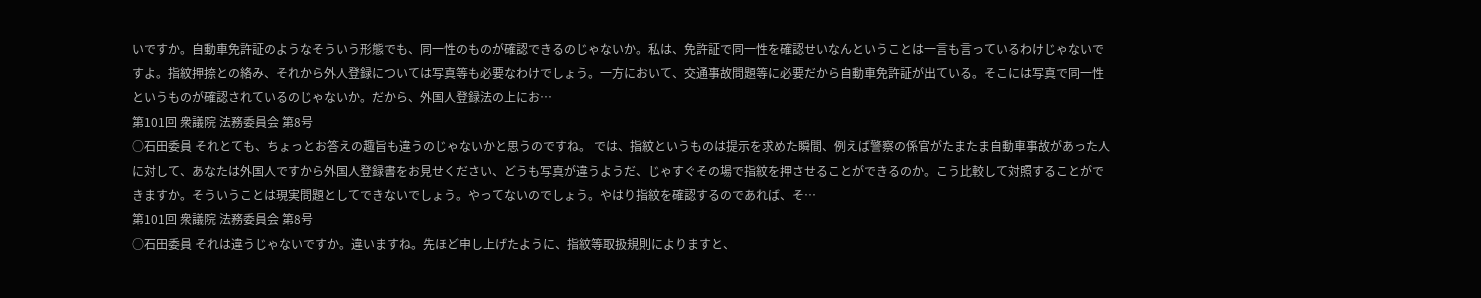いですか。自動車免許証のようなそういう形態でも、同一性のものが確認できるのじゃないか。私は、免許証で同一性を確認せいなんということは一言も言っているわけじゃないですよ。指紋押捺との絡み、それから外人登録については写真等も必要なわけでしょう。一方において、交通事故問題等に必要だから自動車免許証が出ている。そこには写真で同一性というものが確認されているのじゃないか。だから、外国人登録法の上にお…
第101回 衆議院 法務委員会 第8号
○石田委員 それとても、ちょっとお答えの趣旨も違うのじゃないかと思うのですね。 では、指紋というものは提示を求めた瞬間、例えば警察の係官がたまたま自動車事故があった人に対して、あなたは外国人ですから外国人登録書をお見せください、どうも写真が違うようだ、じゃすぐその場で指紋を押させることができるのか。こう比較して対照することができますか。そういうことは現実問題としてできないでしょう。やってないのでしょう。やはり指紋を確認するのであれば、そ…
第101回 衆議院 法務委員会 第8号
○石田委員 それは違うじゃないですか。違いますね。先ほど申し上げたように、指紋等取扱規則によりますと、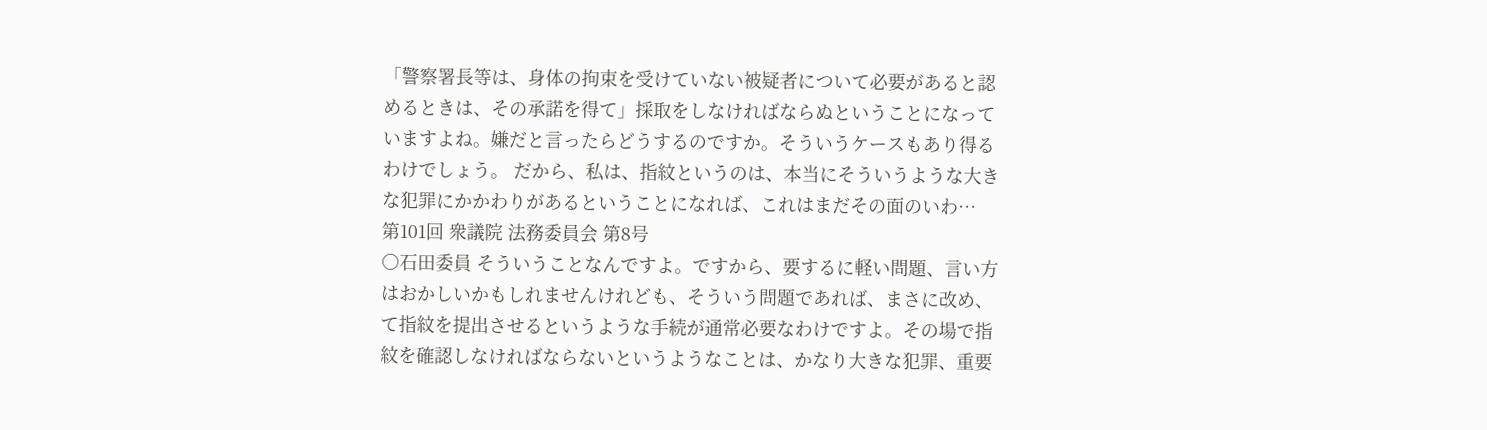「警察署長等は、身体の拘束を受けていない被疑者について必要があると認めるときは、その承諾を得て」採取をしなければならぬということになっていますよね。嫌だと言ったらどうするのですか。そういうケースもあり得るわけでしょう。 だから、私は、指紋というのは、本当にそういうような大きな犯罪にかかわりがあるということになれば、これはまだその面のいわ…
第101回 衆議院 法務委員会 第8号
○石田委員 そういうことなんですよ。ですから、要するに軽い問題、言い方はおかしいかもしれませんけれども、そういう問題であれば、まさに改め、て指紋を提出させるというような手続が通常必要なわけですよ。その場で指紋を確認しなければならないというようなことは、かなり大きな犯罪、重要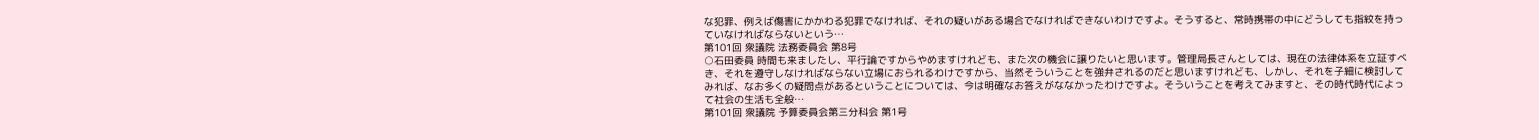な犯罪、例えば傷害にかかわる犯罪でなければ、それの疑いがある場合でなければできないわけですよ。そうすると、常時携帯の中にどうしても指紋を持っていなければならないという…
第101回 衆議院 法務委員会 第8号
○石田委員 時間も来ましたし、平行論ですからやめますけれども、また次の機会に譲りたいと思います。管理局長さんとしては、現在の法律体系を立証すべき、それを遵守しなければならない立場におられるわけですから、当然そういうことを強弁されるのだと思いますけれども、しかし、それを子細に検討してみれば、なお多くの疑問点があるということについては、今は明確なお答えがななかったわけですよ。そういうことを考えてみますと、その時代時代によって社会の生活も全般…
第101回 衆議院 予算委員会第三分科会 第1号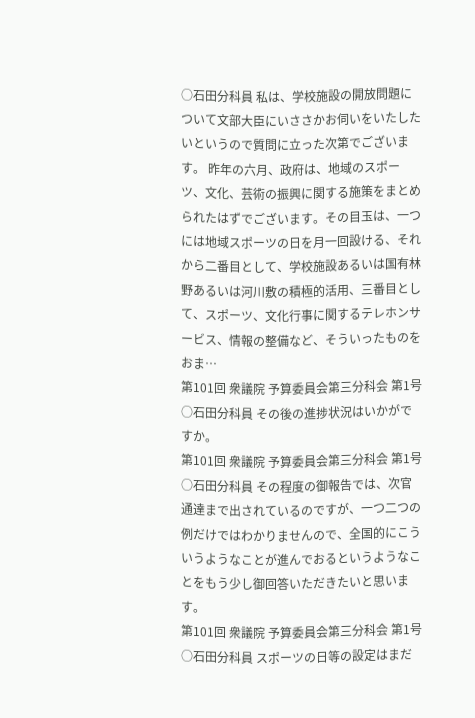○石田分科員 私は、学校施設の開放問題について文部大臣にいささかお伺いをいたしたいというので質問に立った次第でございます。 昨年の六月、政府は、地域のスポーツ、文化、芸術の振興に関する施策をまとめられたはずでございます。その目玉は、一つには地域スポーツの日を月一回設ける、それから二番目として、学校施設あるいは国有林野あるいは河川敷の積極的活用、三番目として、スポーツ、文化行事に関するテレホンサービス、情報の整備など、そういったものをおま…
第101回 衆議院 予算委員会第三分科会 第1号
○石田分科員 その後の進捗状況はいかがですか。
第101回 衆議院 予算委員会第三分科会 第1号
○石田分科員 その程度の御報告では、次官通達まで出されているのですが、一つ二つの例だけではわかりませんので、全国的にこういうようなことが進んでおるというようなことをもう少し御回答いただきたいと思います。
第101回 衆議院 予算委員会第三分科会 第1号
○石田分科員 スポーツの日等の設定はまだ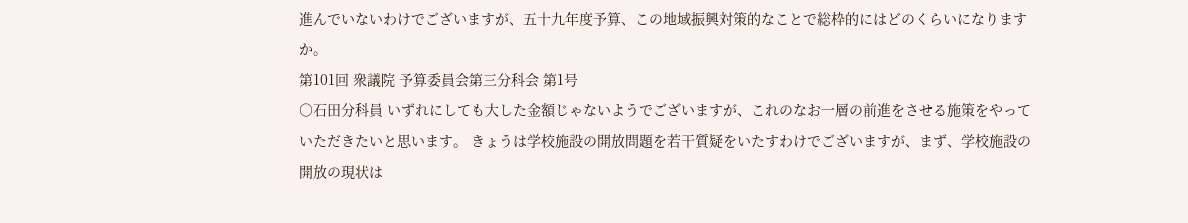進んでいないわけでございますが、五十九年度予算、この地域振興対策的なことで総枠的にはどのくらいになりますか。
第101回 衆議院 予算委員会第三分科会 第1号
○石田分科員 いずれにしても大した金額じゃないようでございますが、これのなお一層の前進をさせる施策をやっていただきたいと思います。 きょうは学校施設の開放問題を若干質疑をいたすわけでございますが、まず、学校施設の開放の現状は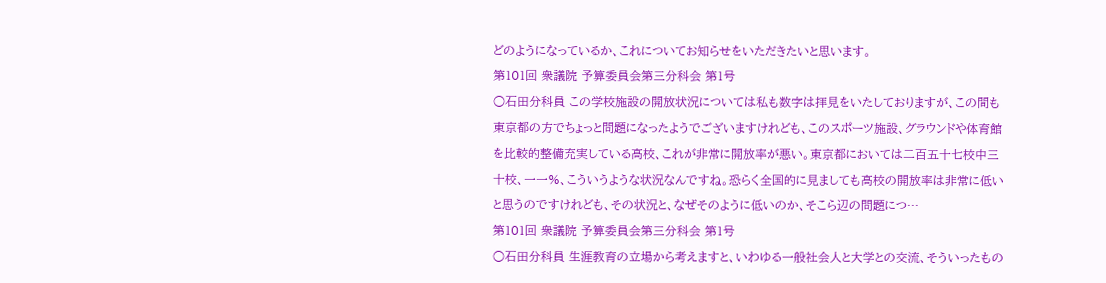どのようになっているか、これについてお知らせをいただきたいと思います。
第101回 衆議院 予算委員会第三分科会 第1号
○石田分科員 この学校施設の開放状況については私も数字は拝見をいたしておりますが、この間も東京都の方でちょっと問題になったようでございますけれども、このスポーツ施設、グラウンドや体育館を比較的整備充実している高校、これが非常に開放率が悪い。東京都においては二百五十七校中三十校、一一%、こういうような状況なんですね。恐らく全国的に見ましても高校の開放率は非常に低いと思うのですけれども、その状況と、なぜそのように低いのか、そこら辺の問題につ…
第101回 衆議院 予算委員会第三分科会 第1号
○石田分科員 生涯教育の立場から考えますと、いわゆる一般社会人と大学との交流、そういったもの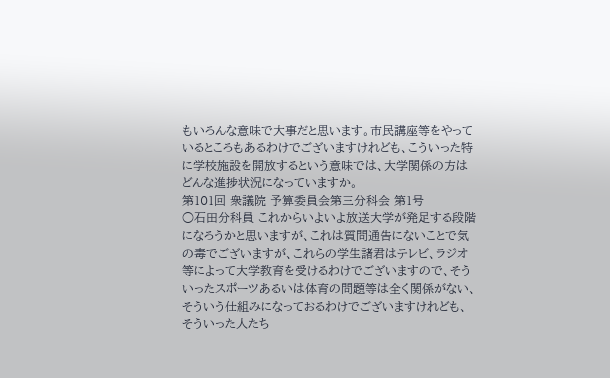もいろんな意味で大事だと思います。市民講座等をやっているところもあるわけでございますけれども、こういった特に学校施設を開放するという意味では、大学関係の方はどんな進捗状況になっていますか。
第101回 衆議院 予算委員会第三分科会 第1号
○石田分科員 これからいよいよ放送大学が発足する段階になろうかと思いますが、これは質問通告にないことで気の毒でございますが、これらの学生諸君はテレビ、ラジオ等によって大学教育を受けるわけでございますので、そういったスポーツあるいは体育の問題等は全く関係がない、そういう仕組みになっておるわけでございますけれども、そういった人たち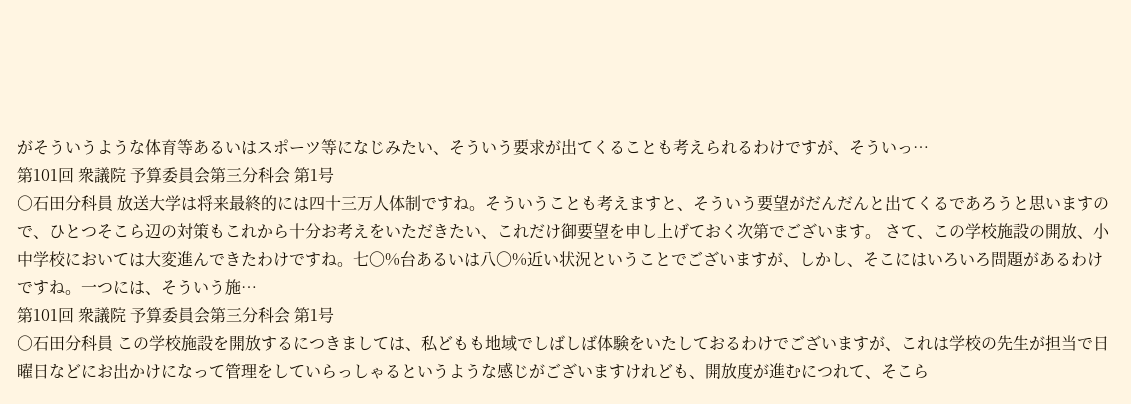がそういうような体育等あるいはスポーツ等になじみたい、そういう要求が出てくることも考えられるわけですが、そういっ…
第101回 衆議院 予算委員会第三分科会 第1号
○石田分科員 放送大学は将来最終的には四十三万人体制ですね。そういうことも考えますと、そういう要望がだんだんと出てくるであろうと思いますので、ひとつそこら辺の対策もこれから十分お考えをいただきたい、これだけ御要望を申し上げておく次第でございます。 さて、この学校施設の開放、小中学校においては大変進んできたわけですね。七〇%台あるいは八〇%近い状況ということでございますが、しかし、そこにはいろいろ問題があるわけですね。一つには、そういう施…
第101回 衆議院 予算委員会第三分科会 第1号
○石田分科員 この学校施設を開放するにつきましては、私どもも地域でしばしば体験をいたしておるわけでございますが、これは学校の先生が担当で日曜日などにお出かけになって管理をしていらっしゃるというような感じがございますけれども、開放度が進むにつれて、そこら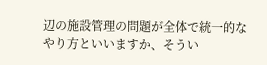辺の施設管理の問題が全体で統一的なやり方といいますか、そうい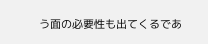う面の必要性も出てくるであ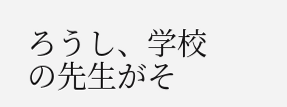ろうし、学校の先生がそ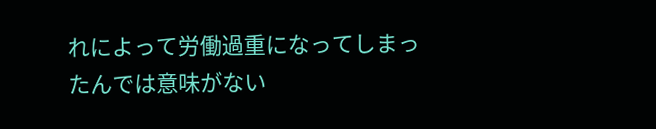れによって労働過重になってしまったんでは意味がない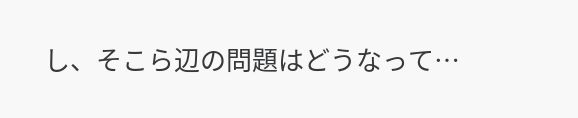し、そこら辺の問題はどうなって…